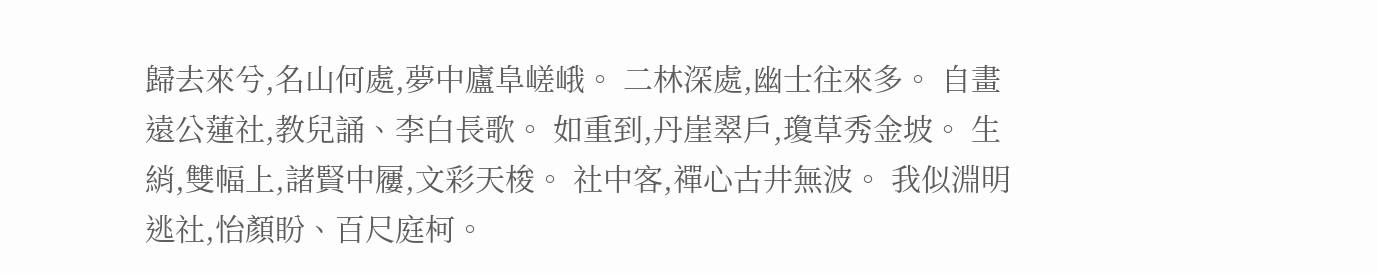歸去來兮,名山何處,夢中廬阜嵯峨。 二林深處,幽士往來多。 自畫遠公蓮社,教兒誦、李白長歌。 如重到,丹崖翠戶,瓊草秀金坡。 生綃,雙幅上,諸賢中屨,文彩天梭。 社中客,禪心古井無波。 我似淵明逃社,怡顏盼、百尺庭柯。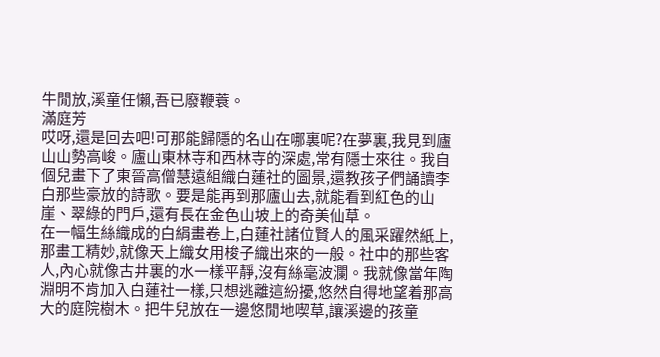牛閒放,溪童任懶,吾已廢鞭蓑。
滿庭芳
哎呀,還是回去吧!可那能歸隱的名山在哪裏呢?在夢裏,我見到廬山山勢高峻。廬山東林寺和西林寺的深處,常有隱士來往。我自個兒畫下了東晉高僧慧遠組織白蓮社的圖景,還教孩子們誦讀李白那些豪放的詩歌。要是能再到那廬山去,就能看到紅色的山崖、翠綠的門戶,還有長在金色山坡上的奇美仙草。
在一幅生絲織成的白絹畫卷上,白蓮社諸位賢人的風采躍然紙上,那畫工精妙,就像天上織女用梭子織出來的一般。社中的那些客人,內心就像古井裏的水一樣平靜,沒有絲毫波瀾。我就像當年陶淵明不肯加入白蓮社一樣,只想逃離這紛擾,悠然自得地望着那高大的庭院樹木。把牛兒放在一邊悠閒地喫草,讓溪邊的孩童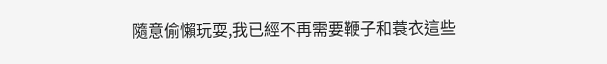隨意偷懶玩耍,我已經不再需要鞭子和蓑衣這些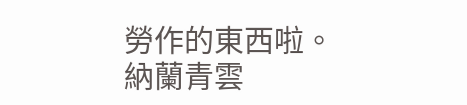勞作的東西啦。
納蘭青雲